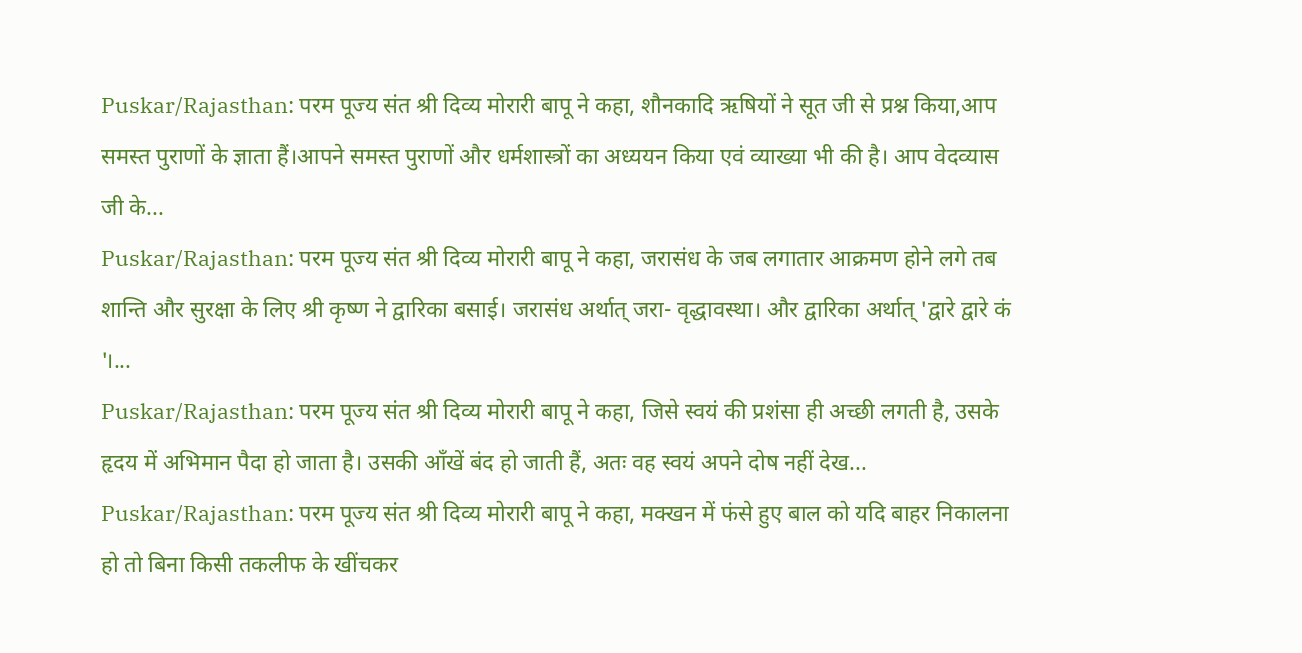Puskar/Rajasthan: परम पूज्य संत श्री दिव्य मोरारी बापू ने कहा, शौनकादि ऋषियों ने सूत जी से प्रश्न किया,आप समस्त पुराणों के ज्ञाता हैं।आपने समस्त पुराणों और धर्मशास्त्रों का अध्ययन किया एवं व्याख्या भी की है। आप वेदव्यास जी के...
Puskar/Rajasthan: परम पूज्य संत श्री दिव्य मोरारी बापू ने कहा, जरासंध के जब लगातार आक्रमण होने लगे तब शान्ति और सुरक्षा के लिए श्री कृष्ण ने द्वारिका बसाई। जरासंध अर्थात् जरा- वृद्धावस्था। और द्वारिका अर्थात् 'द्वारे द्वारे कं '।...
Puskar/Rajasthan: परम पूज्य संत श्री दिव्य मोरारी बापू ने कहा, जिसे स्वयं की प्रशंसा ही अच्छी लगती है, उसके हृदय में अभिमान पैदा हो जाता है। उसकी आँखें बंद हो जाती हैं, अतः वह स्वयं अपने दोष नहीं देख...
Puskar/Rajasthan: परम पूज्य संत श्री दिव्य मोरारी बापू ने कहा, मक्खन में फंसे हुए बाल को यदि बाहर निकालना हो तो बिना किसी तकलीफ के खींचकर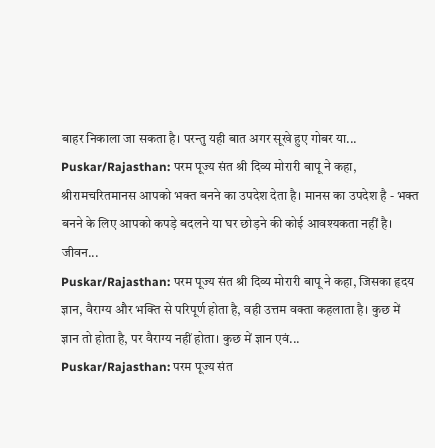बाहर निकाला जा सकता है। परन्तु यही बात अगर सूखे हुए गोबर या...
Puskar/Rajasthan: परम पूज्य संत श्री दिव्य मोरारी बापू ने कहा, श्रीरामचरितमानस आपको भक्त बनने का उपदेश देता है। मानस का उपदेश है - भक्त बनने के लिए आपको कपड़े बदलने या घर छोड़ने की कोई आवश्यकता नहीं है। जीवन...
Puskar/Rajasthan: परम पूज्य संत श्री दिव्य मोरारी बापू ने कहा, जिसका हृदय ज्ञान, वैराग्य और भक्ति से परिपूर्ण होता है, वही उत्तम वक्ता कहलाता है। कुछ में ज्ञान तो होता है, पर वैराग्य नहीं होता। कुछ में ज्ञान एवं...
Puskar/Rajasthan: परम पूज्य संत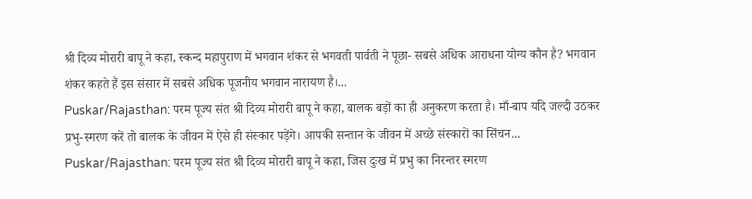श्री दिव्य मोरारी बापू ने कहा, स्कन्द महापुराण में भगवान शंकर से भगवती पार्वती ने पूछा- सबसे अधिक आराधना योग्य कौन है? भगवान शंकर कहते हैं इस संसार में सबसे अधिक पूजनीय भगवान नारायण है।...
Puskar/Rajasthan: परम पूज्य संत श्री दिव्य मोरारी बापू ने कहा, बालक बड़ों का ही अनुकरण करता है। माँ-बाप यदि जल्दी उठकर प्रभु-स्मरण करें तो बालक के जीवन में ऐसे ही संस्कार पड़ेंगे। आपकी सन्तान के जीवन में अच्छे संस्कारों का सिंचन...
Puskar/Rajasthan: परम पूज्य संत श्री दिव्य मोरारी बापू ने कहा, जिस दुःख में प्रभु का निरन्तर स्मरण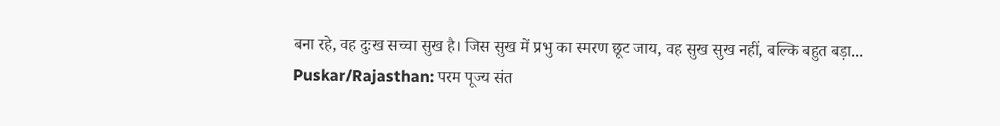बना रहे, वह दुःख सच्चा सुख है। जिस सुख में प्रभु का स्मरण छूट जाय, वह सुख सुख नहीं, बल्कि बहुत बड़ा...
Puskar/Rajasthan: परम पूज्य संत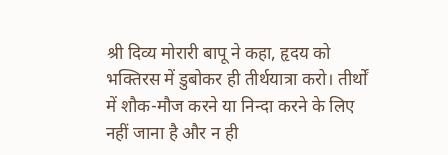श्री दिव्य मोरारी बापू ने कहा, हृदय को भक्तिरस में डुबोकर ही तीर्थयात्रा करो। तीर्थों में शौक-मौज करने या निन्दा करने के लिए नहीं जाना है और न ही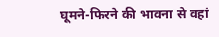घूमने-फिरने की भावना से वहां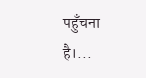पहुँचना है।...